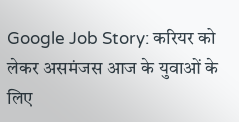Google Job Story: करियर को लेकर असमंजस आज के युवाओं के लिए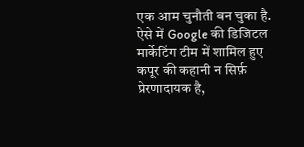एक आम चुनौती बन चुका है. ऐसे में Google की डिजिटल मार्केटिंग टीम में शामिल हुए कपूर की कहानी न सिर्फ़ प्रेरणादायक है,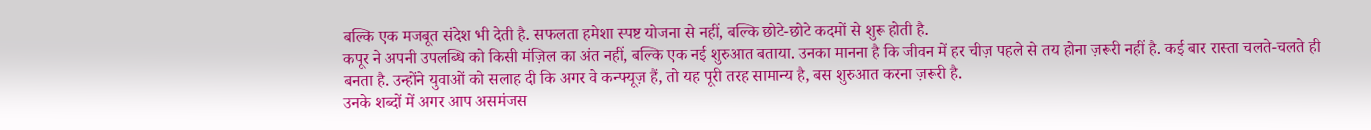बल्कि एक मजबूत संदेश भी देती है. सफलता हमेशा स्पष्ट योजना से नहीं, बल्कि छोटे-छोटे कदमों से शुरू होती है.
कपूर ने अपनी उपलब्धि को किसी मंज़िल का अंत नहीं, बल्कि एक नई शुरुआत बताया. उनका मानना है कि जीवन में हर चीज़ पहले से तय होना ज़रूरी नहीं है. कई बार रास्ता चलते-चलते ही बनता है. उन्होंने युवाओं को सलाह दी कि अगर वे कन्फ्यूज़ हैं, तो यह पूरी तरह सामान्य है, बस शुरुआत करना ज़रूरी है.
उनके शब्दों में अगर आप असमंजस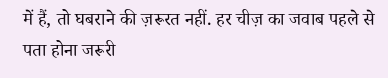में हैं, तो घबराने की ज़रूरत नहीं. हर चीज़ का जवाब पहले से पता होना जरूरी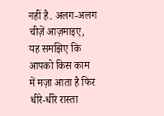नहीं है. अलग-अलग चीज़ें आज़माइए, यह समझिए कि आपको किस काम में मज़ा आता है फिर धीरे-धीरे रास्ता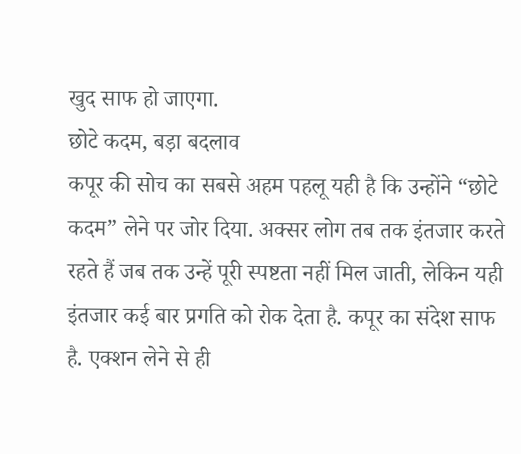खुद साफ हो जाएगा.
छोटे कदम, बड़ा बदलाव
कपूर की सोच का सबसे अहम पहलू यही है कि उन्होंने “छोटे कदम” लेने पर जोर दिया. अक्सर लोग तब तक इंतजार करते रहते हैं जब तक उन्हें पूरी स्पष्टता नहीं मिल जाती, लेकिन यही इंतजार कई बार प्रगति को रोक देता है. कपूर का संदेश साफ है. एक्शन लेने से ही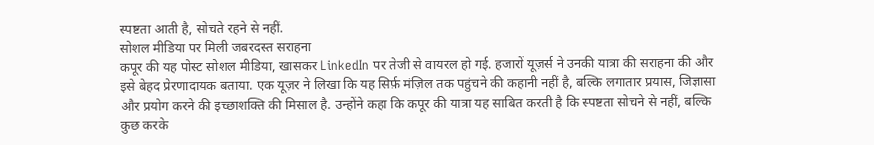स्पष्टता आती है, सोचते रहने से नहीं.
सोशल मीडिया पर मिली जबरदस्त सराहना
कपूर की यह पोस्ट सोशल मीडिया, खासकर LinkedIn पर तेजी से वायरल हो गई. हजारों यूज़र्स ने उनकी यात्रा की सराहना की और इसे बेहद प्रेरणादायक बताया. एक यूज़र ने लिखा कि यह सिर्फ़ मंज़िल तक पहुंचने की कहानी नहीं है, बल्कि लगातार प्रयास, जिज्ञासा और प्रयोग करने की इच्छाशक्ति की मिसाल है. उन्होंने कहा कि कपूर की यात्रा यह साबित करती है कि स्पष्टता सोचने से नहीं, बल्कि कुछ करके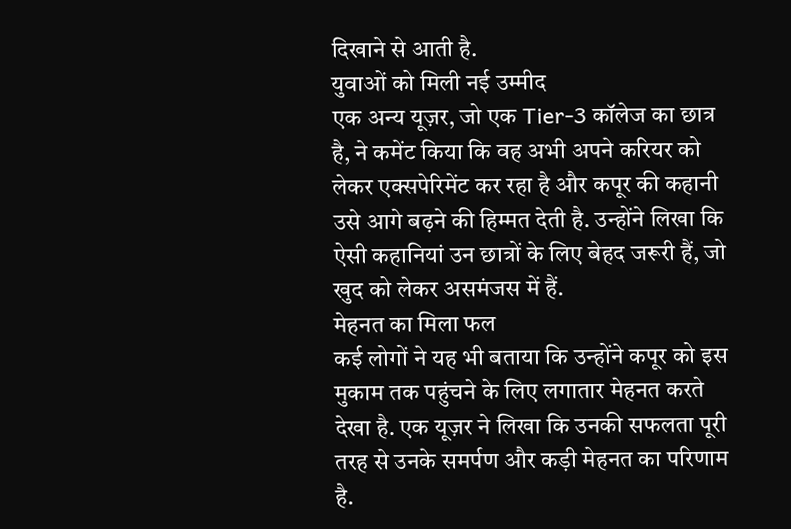दिखाने से आती है.
युवाओं को मिली नई उम्मीद
एक अन्य यूज़र, जो एक Tier-3 कॉलेज का छात्र है, ने कमेंट किया कि वह अभी अपने करियर को लेकर एक्सपेरिमेंट कर रहा है और कपूर की कहानी उसे आगे बढ़ने की हिम्मत देती है. उन्होंने लिखा कि ऐसी कहानियां उन छात्रों के लिए बेहद जरूरी हैं, जो खुद को लेकर असमंजस में हैं.
मेहनत का मिला फल
कई लोगों ने यह भी बताया कि उन्होंने कपूर को इस मुकाम तक पहुंचने के लिए लगातार मेहनत करते देखा है. एक यूज़र ने लिखा कि उनकी सफलता पूरी तरह से उनके समर्पण और कड़ी मेहनत का परिणाम है.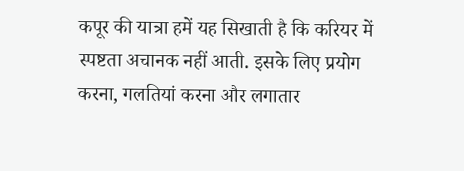कपूर की यात्रा हमें यह सिखाती है कि करियर में स्पष्टता अचानक नहीं आती. इसके लिए प्रयोग करना, गलतियां करना और लगातार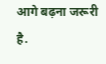आगे बढ़ना जरूरी है.